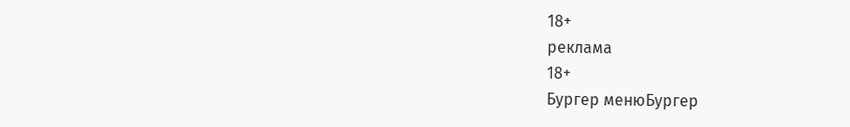18+
реклама
18+
Бургер менюБургер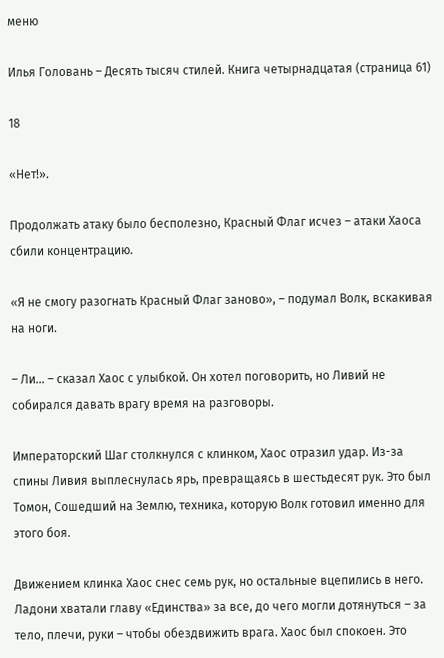меню

Илья Головань – Десять тысяч стилей. Книга четырнадцатая (страница 61)

18

«Нет!».

Продолжать атаку было бесполезно, Красный Флаг исчез – атаки Хаоса сбили концентрацию.

«Я не смогу разогнать Красный Флаг заново», – подумал Волк, вскакивая на ноги.

– Ли… – сказал Хаос с улыбкой. Он хотел поговорить, но Ливий не собирался давать врагу время на разговоры.

Императорский Шаг столкнулся с клинком, Хаос отразил удар. Из-за спины Ливия выплеснулась ярь, превращаясь в шестьдесят рук. Это был Томон, Сошедший на Землю, техника, которую Волк готовил именно для этого боя.

Движением клинка Хаос снес семь рук, но остальные вцепились в него. Ладони хватали главу «Единства» за все, до чего могли дотянуться – за тело, плечи, руки – чтобы обездвижить врага. Хаос был спокоен. Это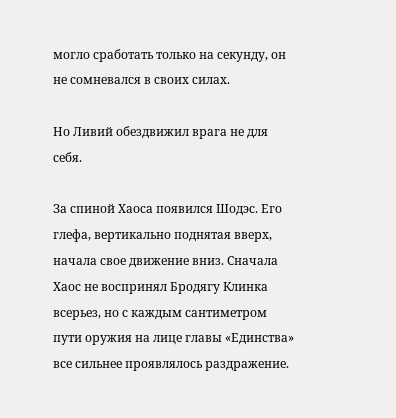могло сработать только на секунду, он не сомневался в своих силах.

Но Ливий обездвижил врага не для себя.

За спиной Хаоса появился Шодэс. Его глефа, вертикально поднятая вверх, начала свое движение вниз. Сначала Хаос не воспринял Бродягу Клинка всерьез, но с каждым сантиметром пути оружия на лице главы «Единства» все сильнее проявлялось раздражение.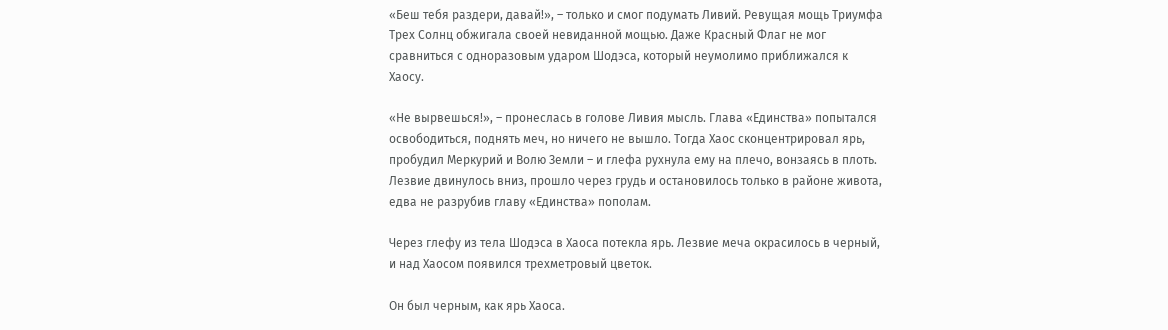«Беш тебя раздери, давай!», – только и смог подумать Ливий. Ревущая мощь Триумфа Трех Солнц обжигала своей невиданной мощью. Даже Красный Флаг не мог сравниться с одноразовым ударом Шодэса, который неумолимо приближался к Хаосу.

«Не вырвешься!», – пронеслась в голове Ливия мысль. Глава «Единства» попытался освободиться, поднять меч, но ничего не вышло. Тогда Хаос сконцентрировал ярь, пробудил Меркурий и Волю Земли – и глефа рухнула ему на плечо, вонзаясь в плоть. Лезвие двинулось вниз, прошло через грудь и остановилось только в районе живота, едва не разрубив главу «Единства» пополам.

Через глефу из тела Шодэса в Хаоса потекла ярь. Лезвие меча окрасилось в черный, и над Хаосом появился трехметровый цветок.

Он был черным, как ярь Хаоса.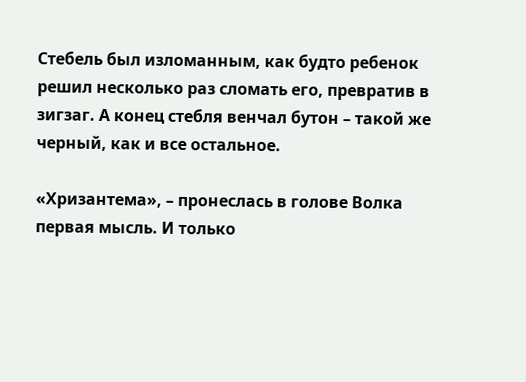Стебель был изломанным, как будто ребенок решил несколько раз сломать его, превратив в зигзаг. А конец стебля венчал бутон – такой же черный, как и все остальное.

«Хризантема», – пронеслась в голове Волка первая мысль. И только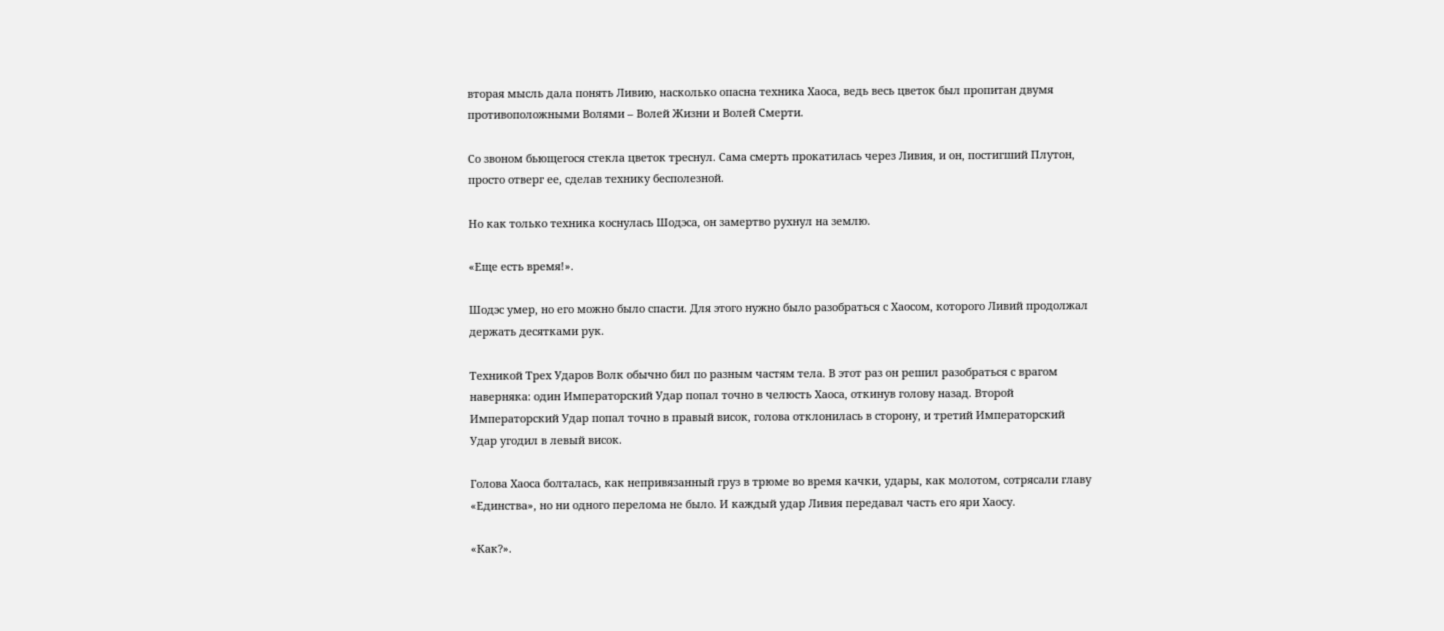вторая мысль дала понять Ливию, насколько опасна техника Хаоса, ведь весь цветок был пропитан двумя противоположными Волями – Волей Жизни и Волей Смерти.

Со звоном бьющегося стекла цветок треснул. Сама смерть прокатилась через Ливия, и он, постигший Плутон, просто отверг ее, сделав технику бесполезной.

Но как только техника коснулась Шодэса, он замертво рухнул на землю.

«Еще есть время!».

Шодэс умер, но его можно было спасти. Для этого нужно было разобраться с Хаосом, которого Ливий продолжал держать десятками рук.

Техникой Трех Ударов Волк обычно бил по разным частям тела. В этот раз он решил разобраться с врагом наверняка: один Императорский Удар попал точно в челюсть Хаоса, откинув голову назад. Второй Императорский Удар попал точно в правый висок, голова отклонилась в сторону, и третий Императорский Удар угодил в левый висок.

Голова Хаоса болталась, как непривязанный груз в трюме во время качки, удары, как молотом, сотрясали главу «Единства», но ни одного перелома не было. И каждый удар Ливия передавал часть его яри Хаосу.

«Как?».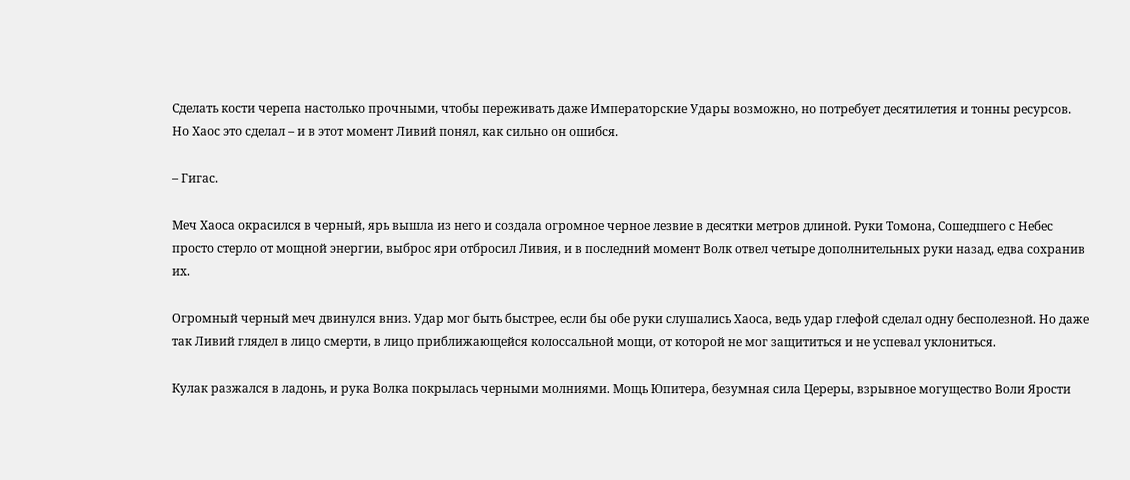Сделать кости черепа настолько прочными, чтобы переживать даже Императорские Удары возможно, но потребует десятилетия и тонны ресурсов. Но Хаос это сделал – и в этот момент Ливий понял, как сильно он ошибся.

– Гигас.

Меч Хаоса окрасился в черный, ярь вышла из него и создала огромное черное лезвие в десятки метров длиной. Руки Томона, Сошедшего с Небес просто стерло от мощной энергии, выброс яри отбросил Ливия, и в последний момент Волк отвел четыре дополнительных руки назад, едва сохранив их.

Огромный черный меч двинулся вниз. Удар мог быть быстрее, если бы обе руки слушались Хаоса, ведь удар глефой сделал одну бесполезной. Но даже так Ливий глядел в лицо смерти, в лицо приближающейся колоссальной мощи, от которой не мог защититься и не успевал уклониться.

Кулак разжался в ладонь, и рука Волка покрылась черными молниями. Мощь Юпитера, безумная сила Цереры, взрывное могущество Воли Ярости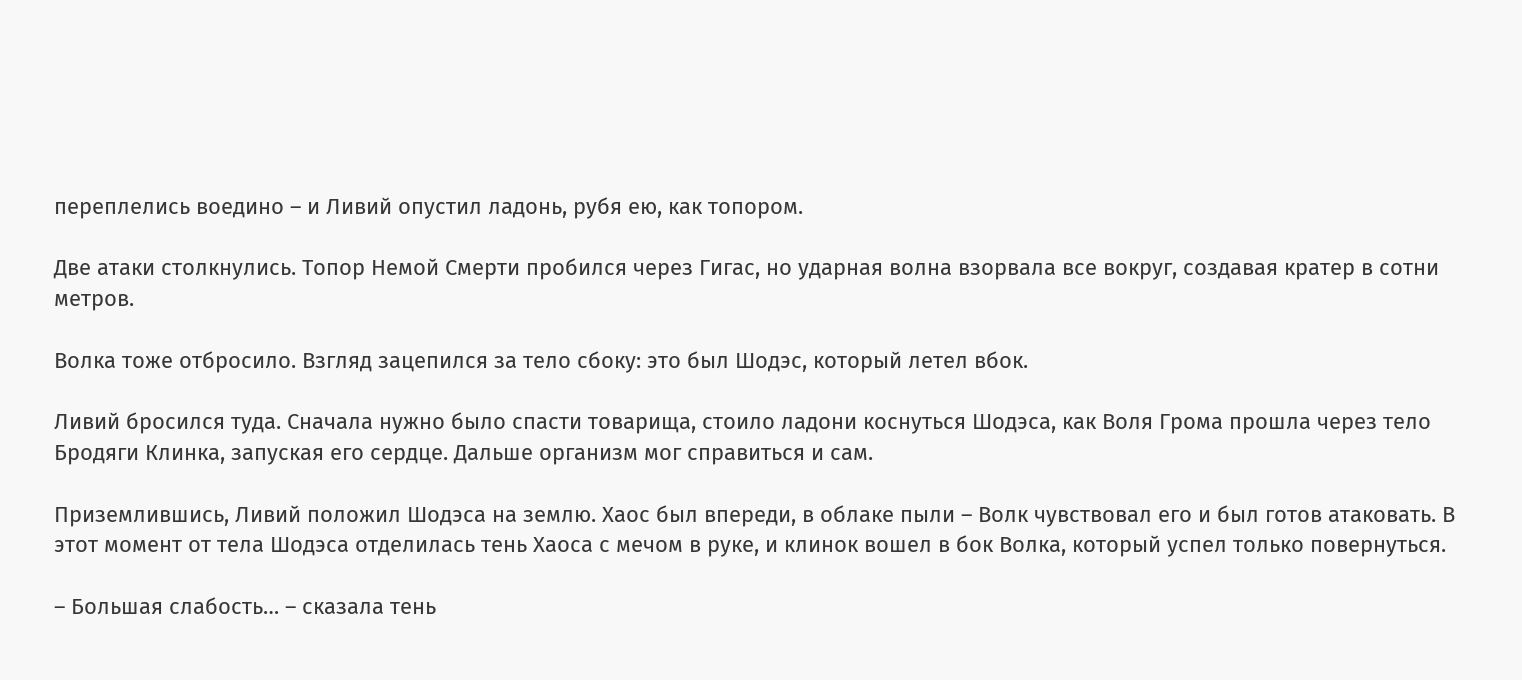переплелись воедино – и Ливий опустил ладонь, рубя ею, как топором.

Две атаки столкнулись. Топор Немой Смерти пробился через Гигас, но ударная волна взорвала все вокруг, создавая кратер в сотни метров.

Волка тоже отбросило. Взгляд зацепился за тело сбоку: это был Шодэс, который летел вбок.

Ливий бросился туда. Сначала нужно было спасти товарища, стоило ладони коснуться Шодэса, как Воля Грома прошла через тело Бродяги Клинка, запуская его сердце. Дальше организм мог справиться и сам.

Приземлившись, Ливий положил Шодэса на землю. Хаос был впереди, в облаке пыли – Волк чувствовал его и был готов атаковать. В этот момент от тела Шодэса отделилась тень Хаоса с мечом в руке, и клинок вошел в бок Волка, который успел только повернуться.

– Большая слабость… – сказала тень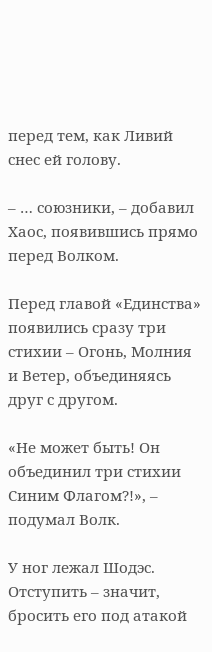перед тем, как Ливий снес ей голову.

– … союзники, – добавил Хаос, появившись прямо перед Волком.

Перед главой «Единства» появились сразу три стихии – Огонь, Молния и Ветер, объединяясь друг с другом.

«Не может быть! Он объединил три стихии Синим Флагом?!», – подумал Волк.

У ног лежал Шодэс. Отступить – значит, бросить его под атакой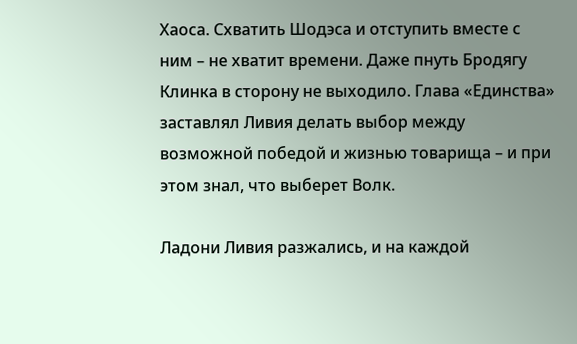Хаоса. Схватить Шодэса и отступить вместе с ним – не хватит времени. Даже пнуть Бродягу Клинка в сторону не выходило. Глава «Единства» заставлял Ливия делать выбор между возможной победой и жизнью товарища – и при этом знал, что выберет Волк.

Ладони Ливия разжались, и на каждой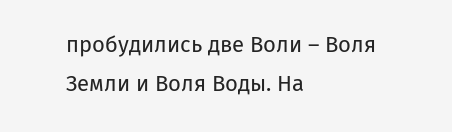пробудились две Воли – Воля Земли и Воля Воды. На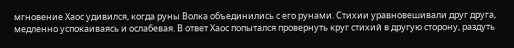мгновение Хаос удивился, когда руны Волка объединились с его рунами. Стихии уравновешивали друг друга, медленно успокаиваясь и ослабевая. В ответ Хаос попытался провернуть круг стихий в другую сторону, раздуть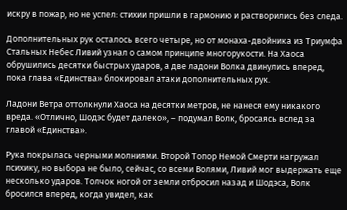искру в пожар, но не успел: стихии пришли в гармонию и растворились без следа.

Дополнительных рук осталось всего четыре, но от монаха-двойника из Триумфа Стальных Небес Ливий узнал о самом принципе многорукости. На Хаоса обрушились десятки быстрых ударов, а две ладони Волка двинулись вперед, пока глава «Единства» блокировал атаки дополнительных рук.

Ладони Ветра оттолкнули Хаоса на десятки метров, не нанеся ему никакого вреда. «Отлично, Шодэс будет далеко», – подумал Волк, бросаясь вслед за главой «Единства».

Рука покрылась черными молниями. Второй Топор Немой Смерти нагружал психику, но выбора не было, сейчас, со всеми Волями, Ливий мог выдержать еще несколько ударов. Толчок ногой от земли отбросил назад и Шодэса, Волк бросился вперед, когда увидел, как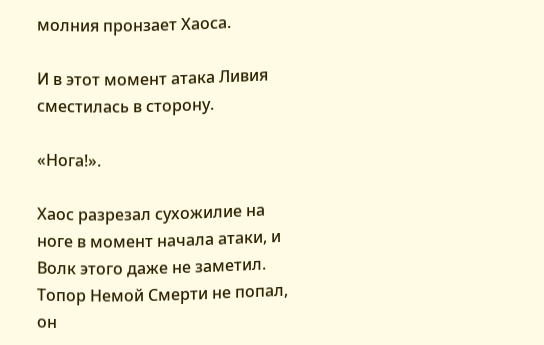молния пронзает Хаоса.

И в этот момент атака Ливия сместилась в сторону.

«Нога!».

Хаос разрезал сухожилие на ноге в момент начала атаки, и Волк этого даже не заметил. Топор Немой Смерти не попал, он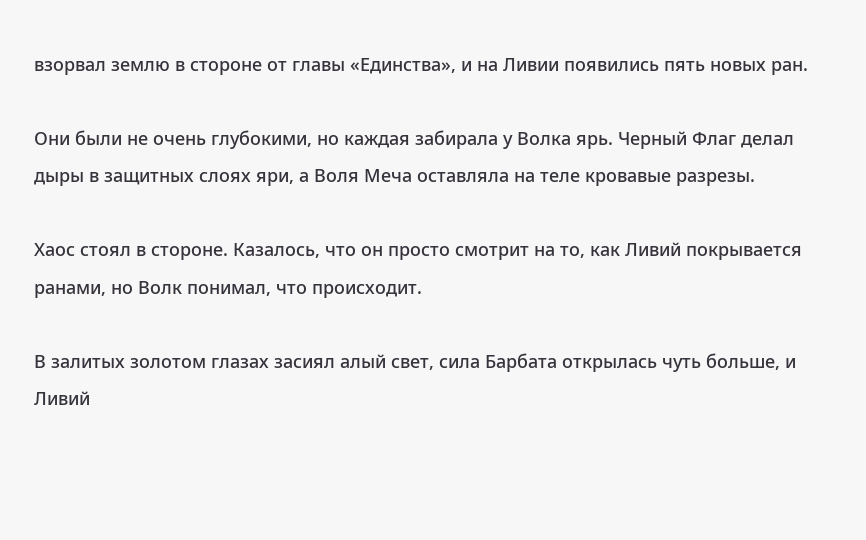взорвал землю в стороне от главы «Единства», и на Ливии появились пять новых ран.

Они были не очень глубокими, но каждая забирала у Волка ярь. Черный Флаг делал дыры в защитных слоях яри, а Воля Меча оставляла на теле кровавые разрезы.

Хаос стоял в стороне. Казалось, что он просто смотрит на то, как Ливий покрывается ранами, но Волк понимал, что происходит.

В залитых золотом глазах засиял алый свет, сила Барбата открылась чуть больше, и Ливий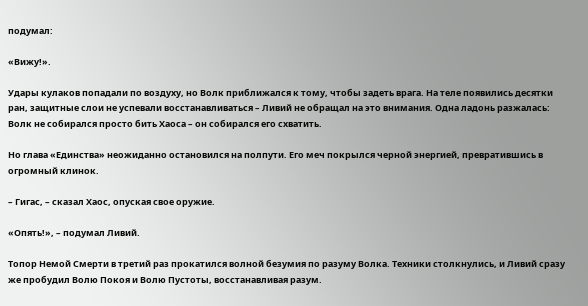подумал:

«Вижу!».

Удары кулаков попадали по воздуху, но Волк приближался к тому, чтобы задеть врага. На теле появились десятки ран, защитные слои не успевали восстанавливаться – Ливий не обращал на это внимания. Одна ладонь разжалась: Волк не собирался просто бить Хаоса – он собирался его схватить.

Но глава «Единства» неожиданно остановился на полпути. Его меч покрылся черной энергией, превратившись в огромный клинок.

– Гигас, – сказал Хаос, опуская свое оружие.

«Опять!», – подумал Ливий.

Топор Немой Смерти в третий раз прокатился волной безумия по разуму Волка. Техники столкнулись, и Ливий сразу же пробудил Волю Покоя и Волю Пустоты, восстанавливая разум.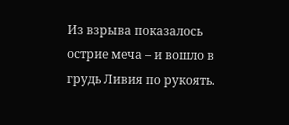Из взрыва показалось острие меча – и вошло в грудь Ливия по рукоять.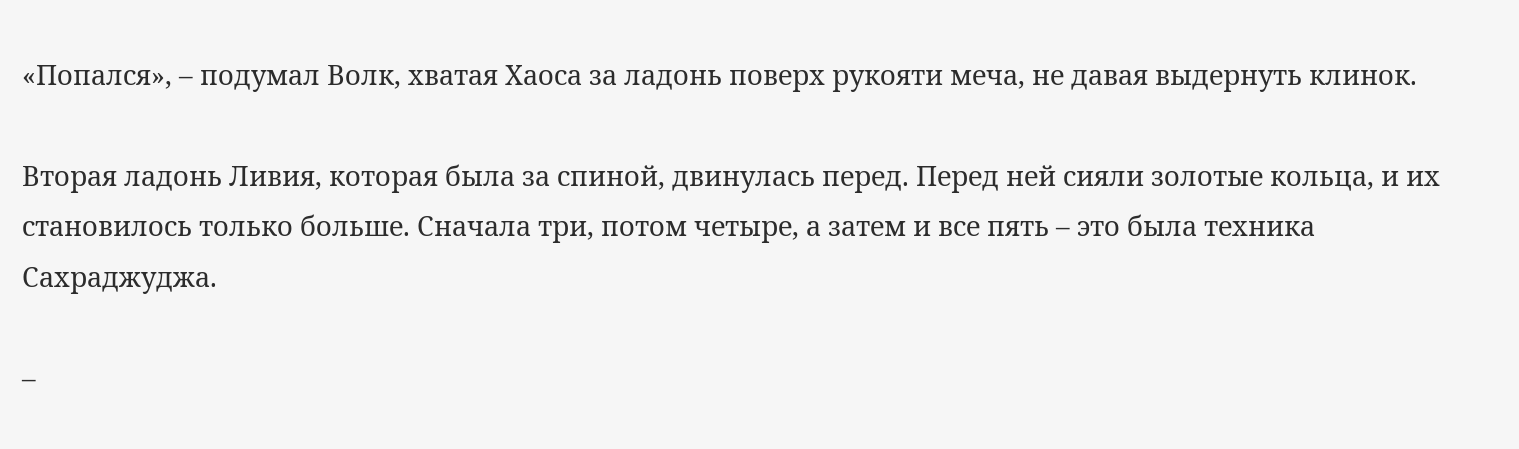«Попался», – подумал Волк, хватая Хаоса за ладонь поверх рукояти меча, не давая выдернуть клинок.

Вторая ладонь Ливия, которая была за спиной, двинулась перед. Перед ней сияли золотые кольца, и их становилось только больше. Сначала три, потом четыре, а затем и все пять – это была техника Сахраджуджа.

–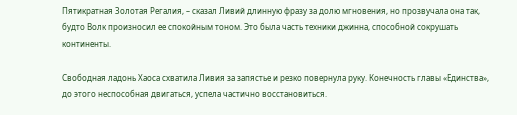Пятикратная Золотая Регалия, – сказал Ливий длинную фразу за долю мгновения, но прозвучала она так, будто Волк произносил ее спокойным тоном. Это была часть техники джинна, способной сокрушать континенты.

Свободная ладонь Хаоса схватила Ливия за запястье и резко повернула руку. Конечность главы «Единства», до этого неспособная двигаться, успела частично восстановиться.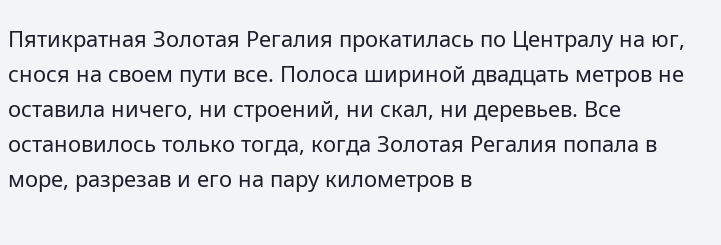Пятикратная Золотая Регалия прокатилась по Централу на юг, снося на своем пути все. Полоса шириной двадцать метров не оставила ничего, ни строений, ни скал, ни деревьев. Все остановилось только тогда, когда Золотая Регалия попала в море, разрезав и его на пару километров в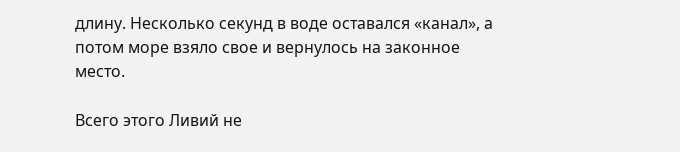длину. Несколько секунд в воде оставался «канал», а потом море взяло свое и вернулось на законное место.

Всего этого Ливий не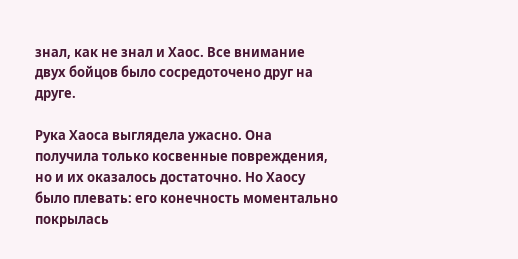знал, как не знал и Хаос. Все внимание двух бойцов было сосредоточено друг на друге.

Рука Хаоса выглядела ужасно. Она получила только косвенные повреждения, но и их оказалось достаточно. Но Хаосу было плевать: его конечность моментально покрылась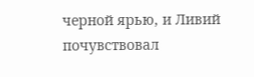черной ярью, и Ливий почувствовал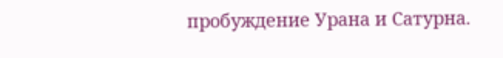пробуждение Урана и Сатурна.